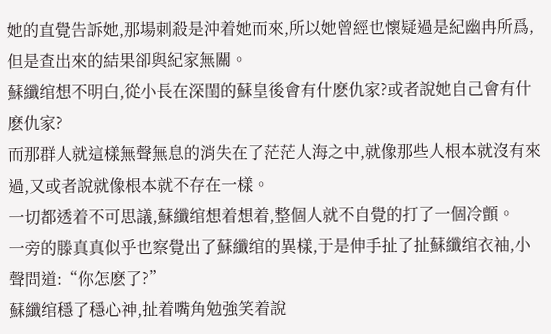她的直覺告訴她,那場刺殺是沖着她而來,所以她曾經也懷疑過是紀幽冉所爲,但是查出來的結果卻與紀家無關。
蘇纖绾想不明白,從小長在深閨的蘇皇後會有什麽仇家?或者說她自己會有什麽仇家?
而那群人就這樣無聲無息的消失在了茫茫人海之中,就像那些人根本就沒有來過,又或者說就像根本就不存在一樣。
一切都透着不可思議,蘇纖绾想着想着,整個人就不自覺的打了一個冷顫。
一旁的滕真真似乎也察覺出了蘇纖绾的異樣,于是伸手扯了扯蘇纖绾衣袖,小聲問道:“你怎麽了?”
蘇纖绾穩了穩心神,扯着嘴角勉強笑着說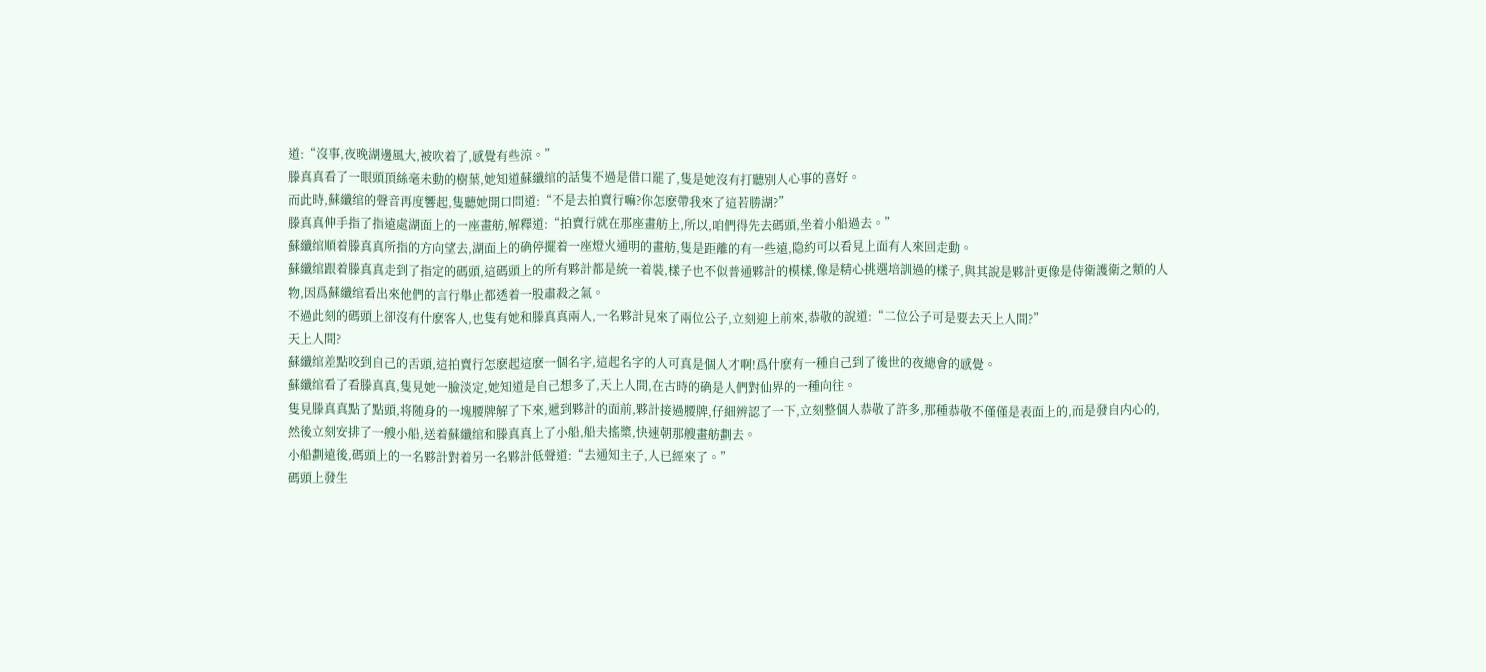道:“沒事,夜晚湖邊風大,被吹着了,感覺有些涼。”
滕真真看了一眼頭頂絲毫未動的樹葉,她知道蘇纖绾的話隻不過是借口罷了,隻是她沒有打聽别人心事的喜好。
而此時,蘇纖绾的聲音再度響起,隻聽她開口問道:“不是去拍賣行嘛?你怎麽帶我來了這若勝湖?”
滕真真伸手指了指遠處湖面上的一座畫舫,解釋道:“拍賣行就在那座畫舫上,所以,咱們得先去碼頭,坐着小船過去。”
蘇纖绾順着滕真真所指的方向望去,湖面上的确停擺着一座燈火通明的畫舫,隻是距離的有一些遠,隐約可以看見上面有人來回走動。
蘇纖绾跟着滕真真走到了指定的碼頭,這碼頭上的所有夥計都是統一着裝,樣子也不似普通夥計的模樣,像是精心挑選培訓過的樣子,與其說是夥計更像是侍衛護衛之類的人物,因爲蘇纖绾看出來他們的言行舉止都透着一股肅殺之氣。
不過此刻的碼頭上卻沒有什麽客人,也隻有她和滕真真兩人,一名夥計見來了兩位公子,立刻迎上前來,恭敬的說道:“二位公子可是要去天上人間?”
天上人間?
蘇纖绾差點咬到自己的舌頭,這拍賣行怎麽起這麽一個名字,這起名字的人可真是個人才啊!爲什麽有一種自己到了後世的夜總會的感覺。
蘇纖绾看了看滕真真,隻見她一臉淡定,她知道是自己想多了,天上人間,在古時的确是人們對仙界的一種向往。
隻見滕真真點了點頭,将随身的一塊腰牌解了下來,遞到夥計的面前,夥計接過腰牌,仔細辨認了一下,立刻整個人恭敬了許多,那種恭敬不僅僅是表面上的,而是發自内心的,然後立刻安排了一艘小船,送着蘇纖绾和滕真真上了小船,船夫搖槳,快速朝那艘畫舫劃去。
小船劃遠後,碼頭上的一名夥計對着另一名夥計低聲道:“去通知主子,人已經來了。”
碼頭上發生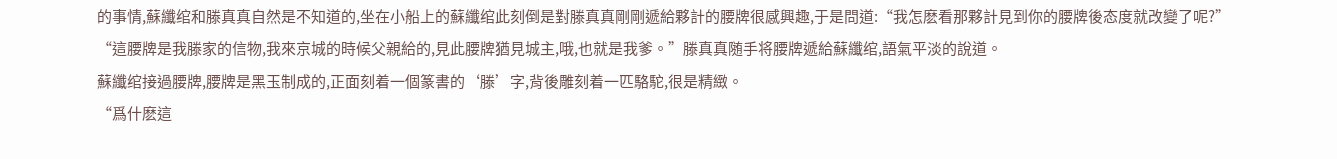的事情,蘇纖绾和滕真真自然是不知道的,坐在小船上的蘇纖绾此刻倒是對滕真真剛剛遞給夥計的腰牌很感興趣,于是問道:“我怎麽看那夥計見到你的腰牌後态度就改變了呢?”
“這腰牌是我滕家的信物,我來京城的時候父親給的,見此腰牌猶見城主,哦,也就是我爹。”滕真真随手将腰牌遞給蘇纖绾,語氣平淡的說道。
蘇纖绾接過腰牌,腰牌是黑玉制成的,正面刻着一個篆書的‘滕’字,背後雕刻着一匹駱駝,很是精緻。
“爲什麽這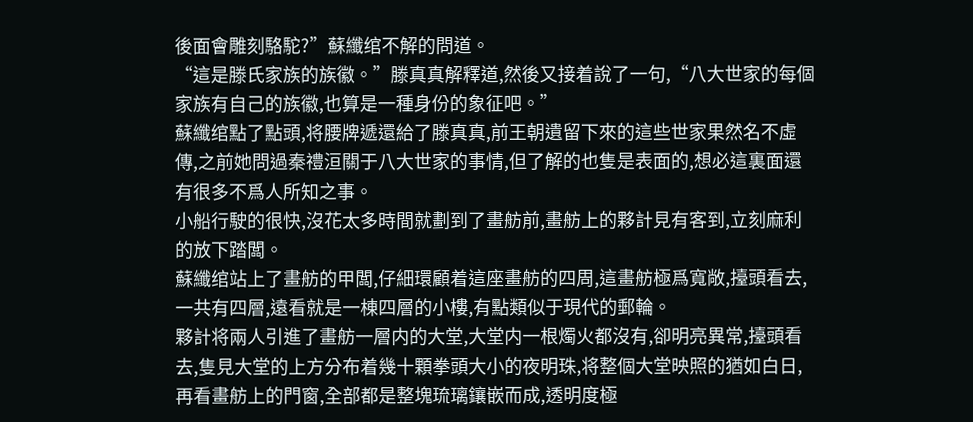後面會雕刻駱駝?”蘇纖绾不解的問道。
“這是滕氏家族的族徽。”滕真真解釋道,然後又接着說了一句,“八大世家的每個家族有自己的族徽,也算是一種身份的象征吧。”
蘇纖绾點了點頭,将腰牌遞還給了滕真真,前王朝遺留下來的這些世家果然名不虛傳,之前她問過秦禮洹關于八大世家的事情,但了解的也隻是表面的,想必這裏面還有很多不爲人所知之事。
小船行駛的很快,沒花太多時間就劃到了畫舫前,畫舫上的夥計見有客到,立刻麻利的放下踏闆。
蘇纖绾站上了畫舫的甲闆,仔細環顧着這座畫舫的四周,這畫舫極爲寬敞,擡頭看去,一共有四層,遠看就是一棟四層的小樓,有點類似于現代的郵輪。
夥計将兩人引進了畫舫一層内的大堂,大堂内一根燭火都沒有,卻明亮異常,擡頭看去,隻見大堂的上方分布着幾十顆拳頭大小的夜明珠,将整個大堂映照的猶如白日,再看畫舫上的門窗,全部都是整塊琉璃鑲嵌而成,透明度極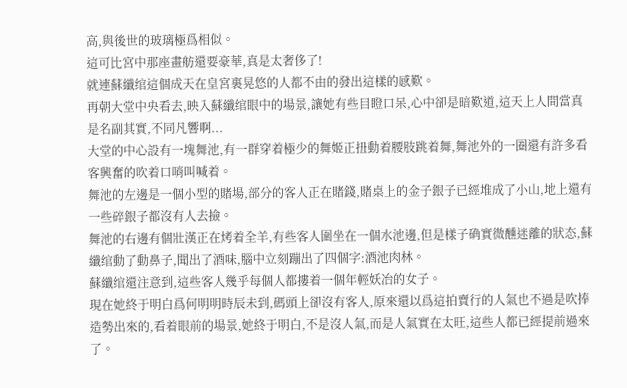高,與後世的玻璃極爲相似。
這可比宮中那座畫舫還要豪華,真是太奢侈了!
就連蘇纖绾這個成天在皇宮裏晃悠的人都不由的發出這樣的感歎。
再朝大堂中央看去,映入蘇纖绾眼中的場景,讓她有些目瞪口呆,心中卻是暗歎道,這天上人間當真是名副其實,不同凡響啊...
大堂的中心設有一塊舞池,有一群穿着極少的舞姬正扭動着腰肢跳着舞,舞池外的一圈還有許多看客興奮的吹着口哨叫喊着。
舞池的左邊是一個小型的賭場,部分的客人正在賭錢,賭桌上的金子銀子已經堆成了小山,地上還有一些碎銀子都沒有人去撿。
舞池的右邊有個壯漢正在烤着全羊,有些客人圍坐在一個水池邊,但是樣子确實微醺迷離的狀态,蘇纖绾動了動鼻子,聞出了酒味,腦中立刻蹦出了四個字:酒池肉林。
蘇纖绾還注意到,這些客人幾乎每個人都摟着一個年輕妖冶的女子。
現在她終于明白爲何明明時辰未到,碼頭上卻沒有客人,原來還以爲這拍賣行的人氣也不過是吹捧造勢出來的,看着眼前的場景,她終于明白,不是沒人氣,而是人氣實在太旺,這些人都已經提前過來了。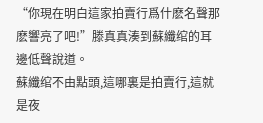“你現在明白這家拍賣行爲什麽名聲那麽響亮了吧!”滕真真湊到蘇纖绾的耳邊低聲說道。
蘇纖绾不由點頭,這哪裏是拍賣行,這就是夜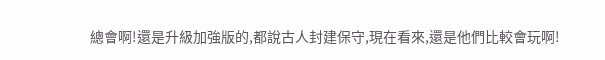總會啊!還是升級加強版的,都說古人封建保守,現在看來,還是他們比較會玩啊!